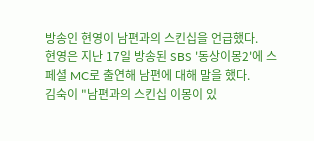방송인 현영이 남편과의 스킨십을 언급했다.
현영은 지난 17일 방송된 SBS '동상이몽2'에 스페셜 MC로 출연해 남편에 대해 말을 했다.
김숙이 "남편과의 스킨십 이몽이 있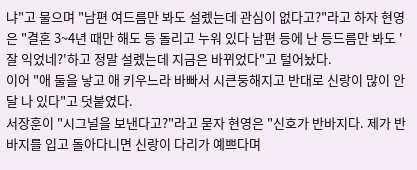냐"고 물으며 "남편 여드름만 봐도 설렜는데 관심이 없다고?"라고 하자 현영은 "결혼 3~4년 때만 해도 등 돌리고 누워 있다 남편 등에 난 등드름만 봐도 '잘 익었네?'하고 정말 설렜는데 지금은 바뀌었다"고 털어놨다.
이어 "애 둘을 낳고 애 키우느라 바빠서 시큰둥해지고 반대로 신랑이 많이 안달 나 있다"고 덧붙였다.
서장훈이 "시그널을 보낸다고?"라고 묻자 현영은 "신호가 반바지다. 제가 반바지를 입고 돌아다니면 신랑이 다리가 예쁘다며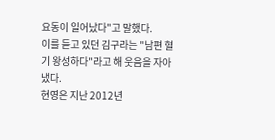요동이 일어났다"고 말했다.
이를 듣고 있던 김구라는 "남편 혈기 왕성하다"라고 해 웃음을 자아냈다.
현영은 지난 2012년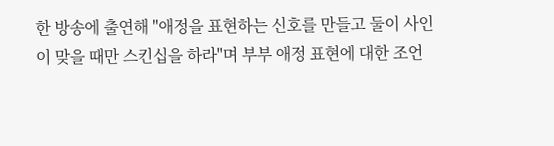한 방송에 출연해 "애정을 표현하는 신호를 만들고 둘이 사인이 맞을 때만 스킨십을 하라"며 부부 애정 표현에 대한 조언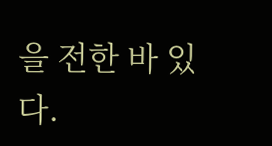을 전한 바 있다.